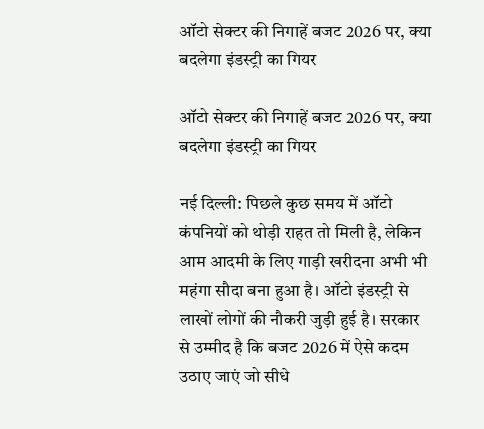ऑटो सेक्टर की निगाहें बजट 2026 पर, क्या बदलेगा इंडस्ट्री का गियर

ऑटो सेक्टर की निगाहें बजट 2026 पर, क्या बदलेगा इंडस्ट्री का गियर

नई दिल्ली: पिछले कुछ समय में ऑटो कंपनियों को थोड़ी राहत तो मिली है, लेकिन आम आदमी के लिए गाड़ी खरीदना अभी भी महंगा सौदा बना हुआ है। ऑटो इंडस्ट्री से लाखों लोगों की नौकरी जुड़ी हुई है। सरकार से उम्मीद है कि बजट 2026 में ऐसे कदम उठाए जाएं जो सीधे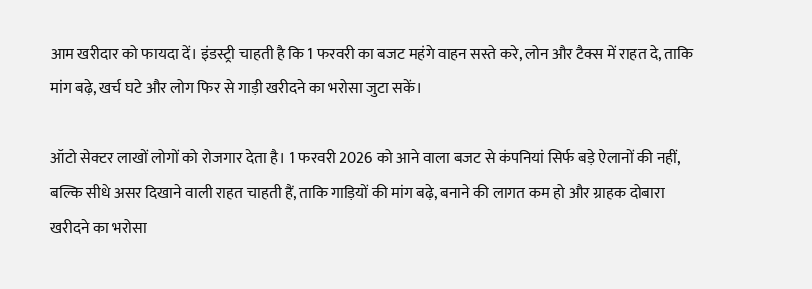आम खरीदार को फायदा दें। इंडस्ट्री चाहती है कि 1 फरवरी का बजट महंगे वाहन सस्ते करे, लोन और टैक्स में राहत दे, ताकि मांग बढ़े, खर्च घटे और लोग फिर से गाड़ी खरीदने का भरोसा जुटा सकें।

ऑटो सेक्टर लाखों लोगों को रोजगार देता है। 1 फरवरी 2026 को आने वाला बजट से कंपनियां सिर्फ बड़े ऐलानों की नहीं, बल्कि सीधे असर दिखाने वाली राहत चाहती हैं, ताकि गाड़ियों की मांग बढ़े, बनाने की लागत कम हो और ग्राहक दोबारा खरीदने का भरोसा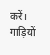करें। गाड़ियों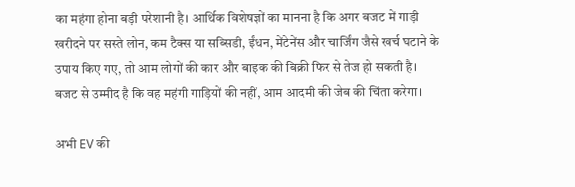का महंगा होना बड़ी परेशानी है। आर्थिक विशेषज्ञों का मानना है कि अगर बजट में गाड़ी खरीदने पर सस्ते लोन, कम टैक्स या सब्सिडी, ईंधन, मेंटेनेंस और चार्जिंग जैसे खर्च घटाने के उपाय किए गए, तो आम लोगों की कार और बाइक की बिक्री फिर से तेज हो सकती है। बजट से उम्मीद है कि वह महंगी गाड़ियों की नहीं, आम आदमी की जेब की चिंता करेगा।

अभी EV की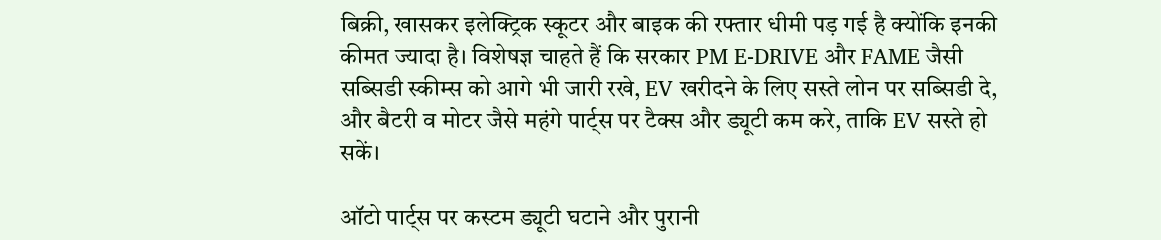बिक्री, खासकर इलेक्ट्रिक स्कूटर और बाइक की रफ्तार धीमी पड़ गई है क्योंकि इनकी कीमत ज्यादा है। विशेषज्ञ चाहते हैं कि सरकार PM E-DRIVE और FAME जैसी सब्सिडी स्कीम्स को आगे भी जारी रखे, EV खरीदने के लिए सस्ते लोन पर सब्सिडी दे, और बैटरी व मोटर जैसे महंगे पार्ट्स पर टैक्स और ड्यूटी कम करे, ताकि EV सस्ते हो सकें।

ऑटो पार्ट्स पर कस्टम ड्यूटी घटाने और पुरानी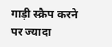गाड़ी स्क्रैप करने पर ज्यादा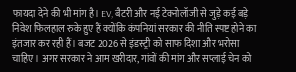फायदा देने की भी मांग है। EV, बैटरी और नई टेक्नोलॉजी से जुड़े कई बड़े निवेश फिलहाल रुके हुए हैं क्योंकि कंपनियां सरकार की नीति स्पष्ट होने का इंतजार कर रही हैं। बजट 2026 से इंडस्ट्री को साफ दिशा और भरोसा चाहिए। अगर सरकार ने आम खरीदार, गांवों की मांग और सप्लाई चेन को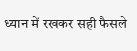ध्यान में रखकर सही फैसले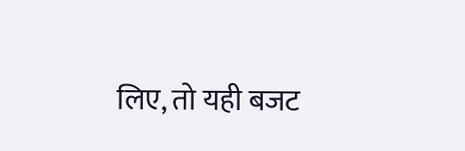लिए, तो यही बजट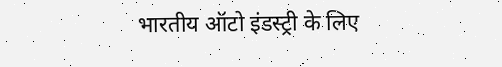भारतीय ऑटो इंडस्ट्री के लिए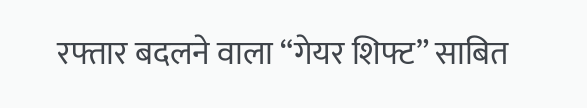रफ्तार बदलने वाला “गेयर शिफ्ट” साबित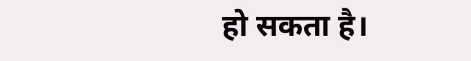हो सकता है।